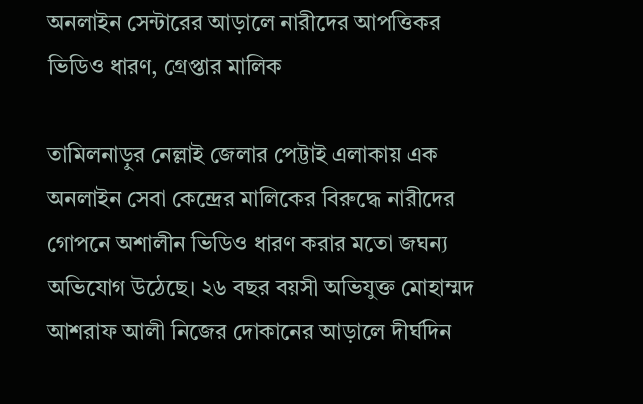অনলাইন সেন্টারের আড়ালে নারীদের আপত্তিকর ভিডিও ধারণ, গ্রেপ্তার মালিক

তামিলনাড়ুর নেল্লাই জেলার পেট্টাই এলাকায় এক অনলাইন সেবা কেন্দ্রের মালিকের বিরুদ্ধে নারীদের গোপনে অশালীন ভিডিও ধারণ করার মতো জঘন্য অভিযোগ উঠেছে। ২৬ বছর বয়সী অভিযুক্ত মোহাম্মদ আশরাফ আলী নিজের দোকানের আড়ালে দীর্ঘদিন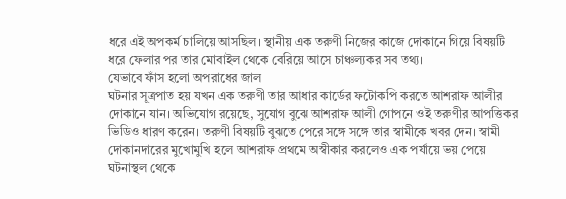ধরে এই অপকর্ম চালিয়ে আসছিল। স্থানীয় এক তরুণী নিজের কাজে দোকানে গিয়ে বিষয়টি ধরে ফেলার পর তার মোবাইল থেকে বেরিয়ে আসে চাঞ্চল্যকর সব তথ্য।
যেভাবে ফাঁস হলো অপরাধের জাল
ঘটনার সূত্রপাত হয় যখন এক তরুণী তার আধার কার্ডের ফটোকপি করতে আশরাফ আলীর দোকানে যান। অভিযোগ রয়েছে, সুযোগ বুঝে আশরাফ আলী গোপনে ওই তরুণীর আপত্তিকর ভিডিও ধারণ করেন। তরুণী বিষয়টি বুঝতে পেরে সঙ্গে সঙ্গে তার স্বামীকে খবর দেন। স্বামী দোকানদারের মুখোমুখি হলে আশরাফ প্রথমে অস্বীকার করলেও এক পর্যায়ে ভয় পেয়ে ঘটনাস্থল থেকে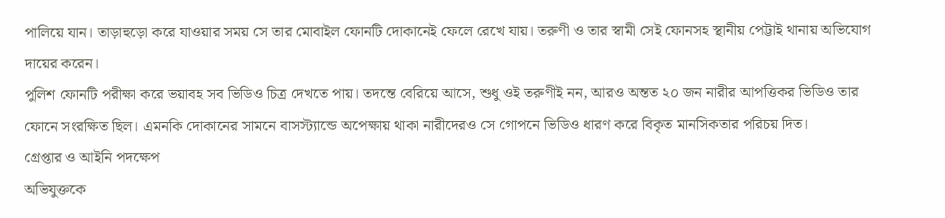পালিয়ে যান। তাড়াহুড়ো করে যাওয়ার সময় সে তার মোবাইল ফোনটি দোকানেই ফেলে রেখে যায়। তরুণী ও তার স্বামী সেই ফোনসহ স্থানীয় পেট্টাই থানায় অভিযোগ দায়ের করেন।
পুলিশ ফোনটি পরীক্ষা করে ভয়াবহ সব ভিডিও চিত্র দেখতে পায়। তদন্তে বেরিয়ে আসে, শুধু ওই তরুণীই নন, আরও অন্তত ২০ জন নারীর আপত্তিকর ভিডিও তার ফোনে সংরক্ষিত ছিল। এমনকি দোকানের সামনে বাসস্ট্যান্ডে অপেক্ষায় থাকা নারীদেরও সে গোপনে ভিডিও ধারণ করে বিকৃত মানসিকতার পরিচয় দিত।
গ্রেপ্তার ও আইনি পদক্ষেপ
অভিযুক্তকে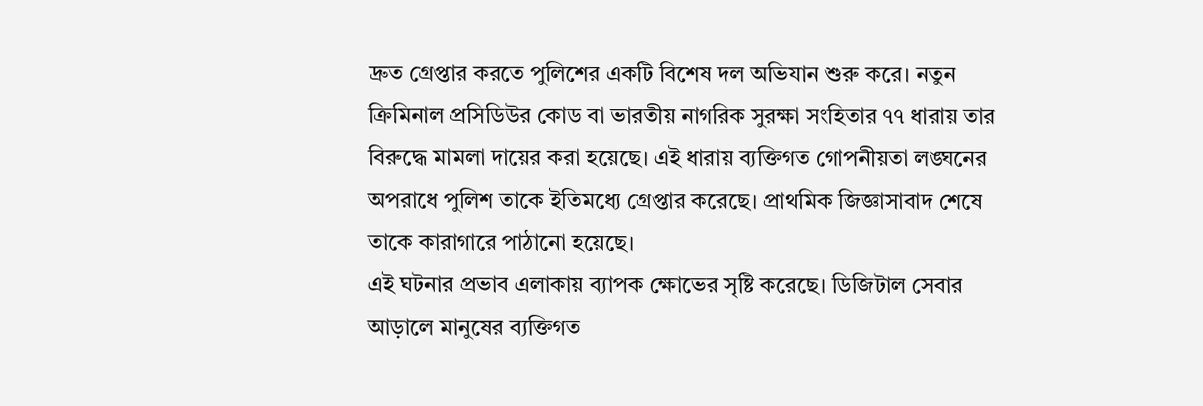দ্রুত গ্রেপ্তার করতে পুলিশের একটি বিশেষ দল অভিযান শুরু করে। নতুন ক্রিমিনাল প্রসিডিউর কোড বা ভারতীয় নাগরিক সুরক্ষা সংহিতার ৭৭ ধারায় তার বিরুদ্ধে মামলা দায়ের করা হয়েছে। এই ধারায় ব্যক্তিগত গোপনীয়তা লঙ্ঘনের অপরাধে পুলিশ তাকে ইতিমধ্যে গ্রেপ্তার করেছে। প্রাথমিক জিজ্ঞাসাবাদ শেষে তাকে কারাগারে পাঠানো হয়েছে।
এই ঘটনার প্রভাব এলাকায় ব্যাপক ক্ষোভের সৃষ্টি করেছে। ডিজিটাল সেবার আড়ালে মানুষের ব্যক্তিগত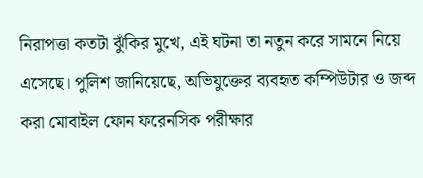নিরাপত্তা কতটা ঝুঁকির মুখে, এই ঘটনা তা নতুন করে সামনে নিয়ে এসেছে। পুলিশ জানিয়েছে, অভিযুক্তের ব্যবহৃত কম্পিউটার ও জব্দ করা মোবাইল ফোন ফরেনসিক পরীক্ষার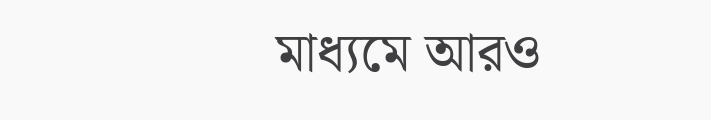মাধ্যমে আরও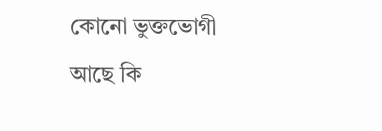কোনো ভুক্তভোগী আছে কি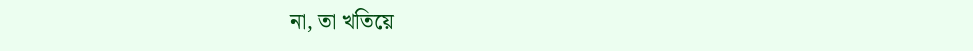না, তা খতিয়ে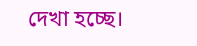দেখা হচ্ছে।